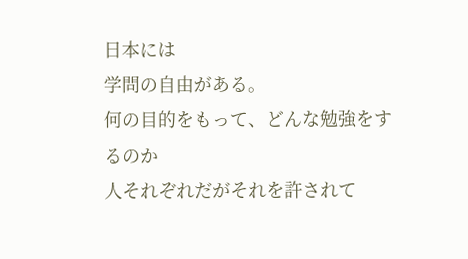日本には
学問の自由がある。
何の目的をもって、どんな勉強をするのか
人それぞれだがそれを許されて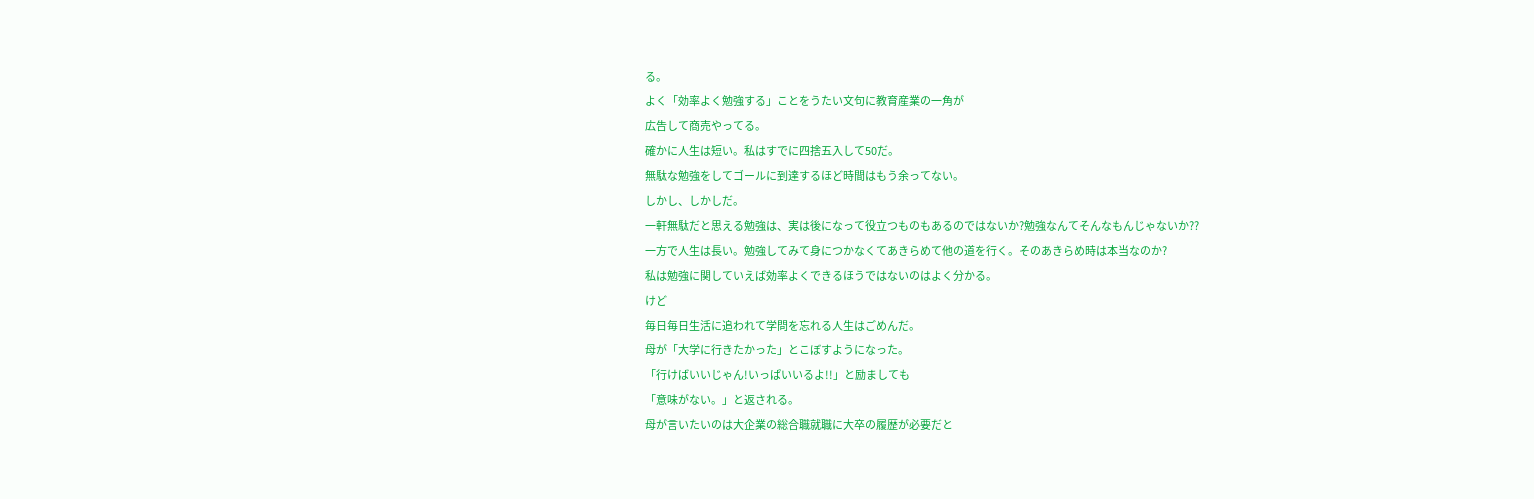る。
よく「効率よく勉強する」ことをうたい文句に教育産業の一角が
広告して商売やってる。
確かに人生は短い。私はすでに四捨五入して50だ。
無駄な勉強をしてゴールに到達するほど時間はもう余ってない。
しかし、しかしだ。
一軒無駄だと思える勉強は、実は後になって役立つものもあるのではないか?勉強なんてそんなもんじゃないか??
一方で人生は長い。勉強してみて身につかなくてあきらめて他の道を行く。そのあきらめ時は本当なのか?
私は勉強に関していえば効率よくできるほうではないのはよく分かる。
けど
毎日毎日生活に追われて学問を忘れる人生はごめんだ。
母が「大学に行きたかった」とこぼすようになった。
「行けばいいじゃん!いっぱいいるよ!!」と励ましても
「意味がない。」と返される。
母が言いたいのは大企業の総合職就職に大卒の履歴が必要だと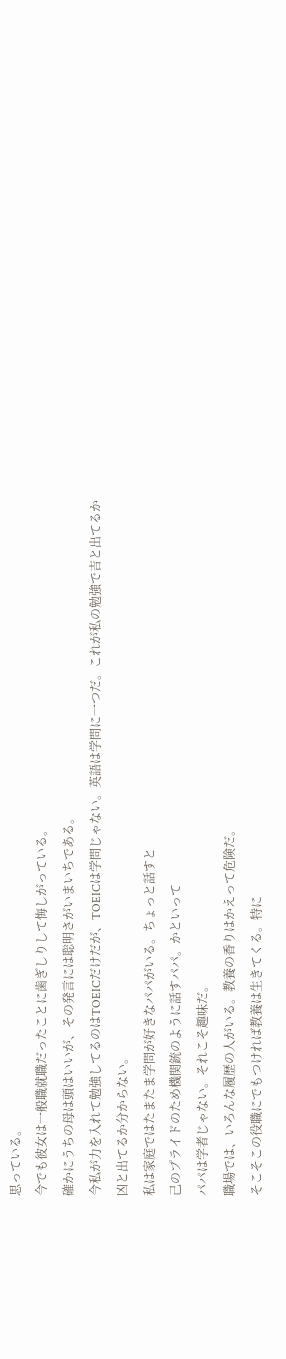思っている。
今でも彼女は一般職就職だったことに歯ぎしりして悔しがっている。
確かにうちの母は頭はいいが、その発言には聡明さがいまいちである。
今私が力を入れて勉強してるのはTOEICだけだが、TOEICは学問じゃない。英語は学問に一つだ。これが私の勉強で吉と出てるか凶と出てるか分からない。
私は家庭ではたまたま学問が好きなパパがいる。ちょっと話すと
己のプライドのため機関銃のように話すパパ。かといって
パパは学者じゃない。それこそ趣味だ。
職場では、いろんな履歴の人がいる。教養の香りはかえって危険だ。
そこそこの役職にでもつければ教養は生きてくる。特に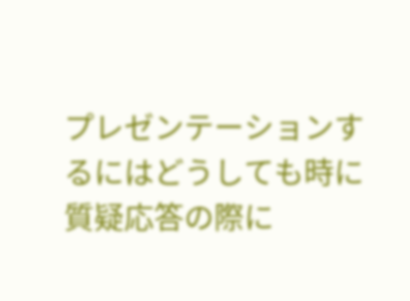プレゼンテーションするにはどうしても時に質疑応答の際に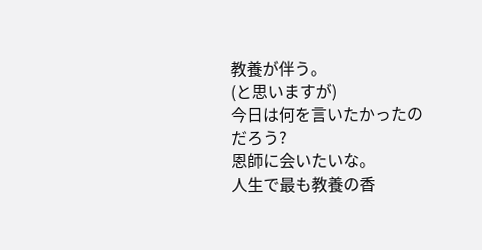教養が伴う。
(と思いますが)
今日は何を言いたかったのだろう?
恩師に会いたいな。
人生で最も教養の香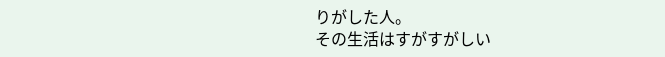りがした人。
その生活はすがすがしい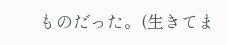ものだった。(生きてま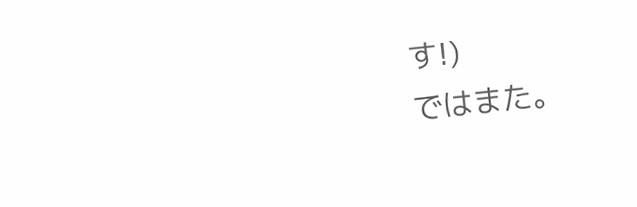す!)
ではまた。